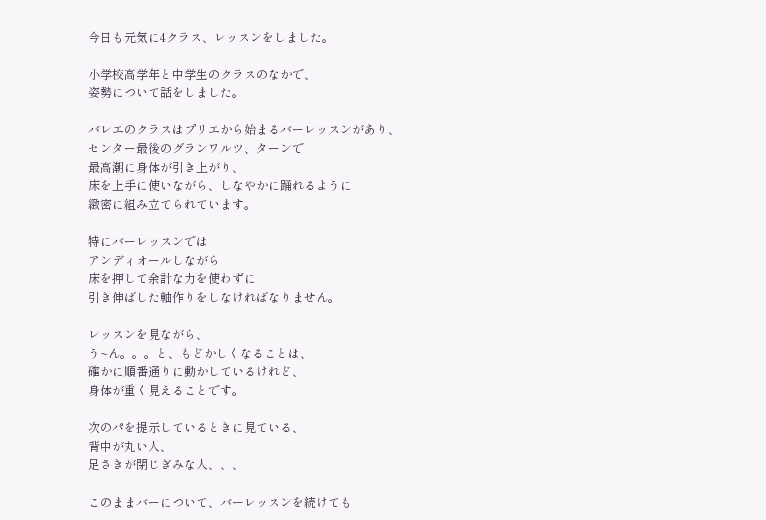今日も元気に4クラス、レッスンをしました。

小学校高学年と中学生のクラスのなかで、
姿勢について話をしました。

バレエのクラスはプリエから始まるバーレッスンがあり、
センター最後のグランワルツ、ターンで
最高潮に身体が引き上がり、
床を上手に使いながら、しなやかに踊れるように
緻密に組み立てられています。

特にバーレッスンでは
アンディオールしながら
床を押して余計な力を使わずに
引き伸ばした軸作りをしなければなりません。

レッスンを見ながら、
う~ん。。。と、もどかしくなることは、
確かに順番通りに動かしているけれど、
身体が重く見えることです。

次のパを提示しているときに見ている、
背中が丸い人、
足さきが閉じぎみな人、、、

このままバーについて、バーレッスンを続けても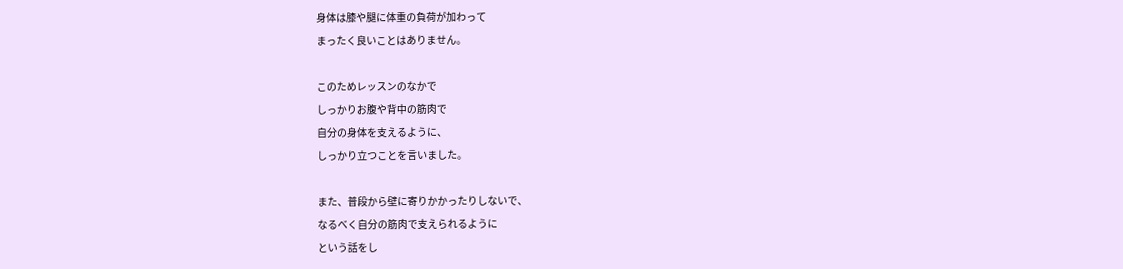身体は膝や腿に体重の負荷が加わって
まったく良いことはありません。

このためレッスンのなかで
しっかりお腹や背中の筋肉で
自分の身体を支えるように、
しっかり立つことを言いました。

また、普段から壁に寄りかかったりしないで、
なるべく自分の筋肉で支えられるように
という話をし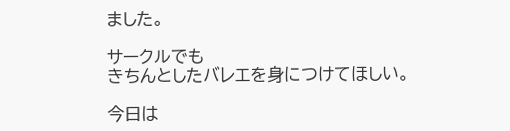ました。

サークルでも
きちんとしたバレエを身につけてほしい。

今日は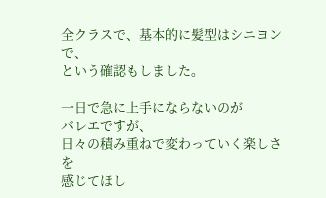全クラスで、基本的に髪型はシニヨンで、
という確認もしました。

一日で急に上手にならないのが
バレエですが、
日々の積み重ねで変わっていく楽しさを
感じてほし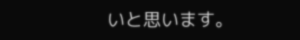いと思います。